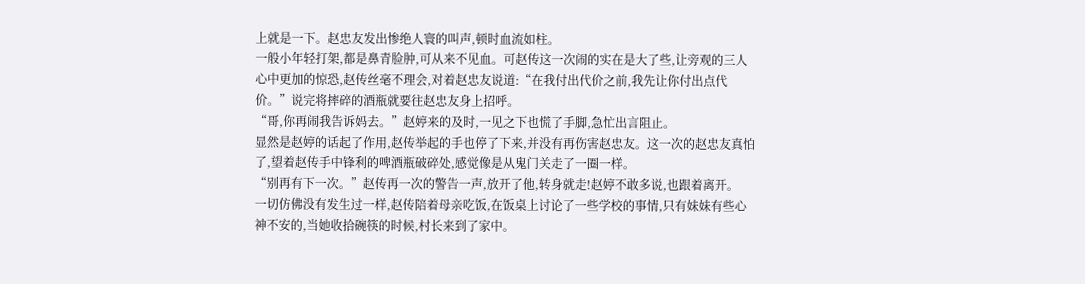上就是一下。赵忠友发出惨绝人寰的叫声,顿时血流如柱。
一般小年轻打架,都是鼻青脸肿,可从来不见血。可赵传这一次闹的实在是大了些,让旁观的三人心中更加的惊恐,赵传丝毫不理会,对着赵忠友说道:“在我付出代价之前,我先让你付出点代价。”说完将摔碎的酒瓶就要往赵忠友身上招呼。
“哥,你再闹我告诉妈去。”赵婷来的及时,一见之下也慌了手脚,急忙出言阻止。
显然是赵婷的话起了作用,赵传举起的手也停了下来,并没有再伤害赵忠友。这一次的赵忠友真怕了,望着赵传手中锋利的啤酒瓶破碎处,感觉像是从鬼门关走了一圈一样。
“别再有下一次。”赵传再一次的警告一声,放开了他,转身就走!赵婷不敢多说,也跟着离开。
一切仿佛没有发生过一样,赵传陪着母亲吃饭,在饭桌上讨论了一些学校的事情,只有妹妹有些心神不安的,当她收拾碗筷的时候,村长来到了家中。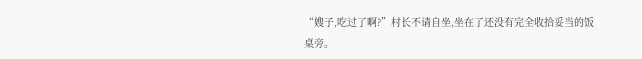“嫂子,吃过了啊?”村长不请自坐,坐在了还没有完全收拾妥当的饭桌旁。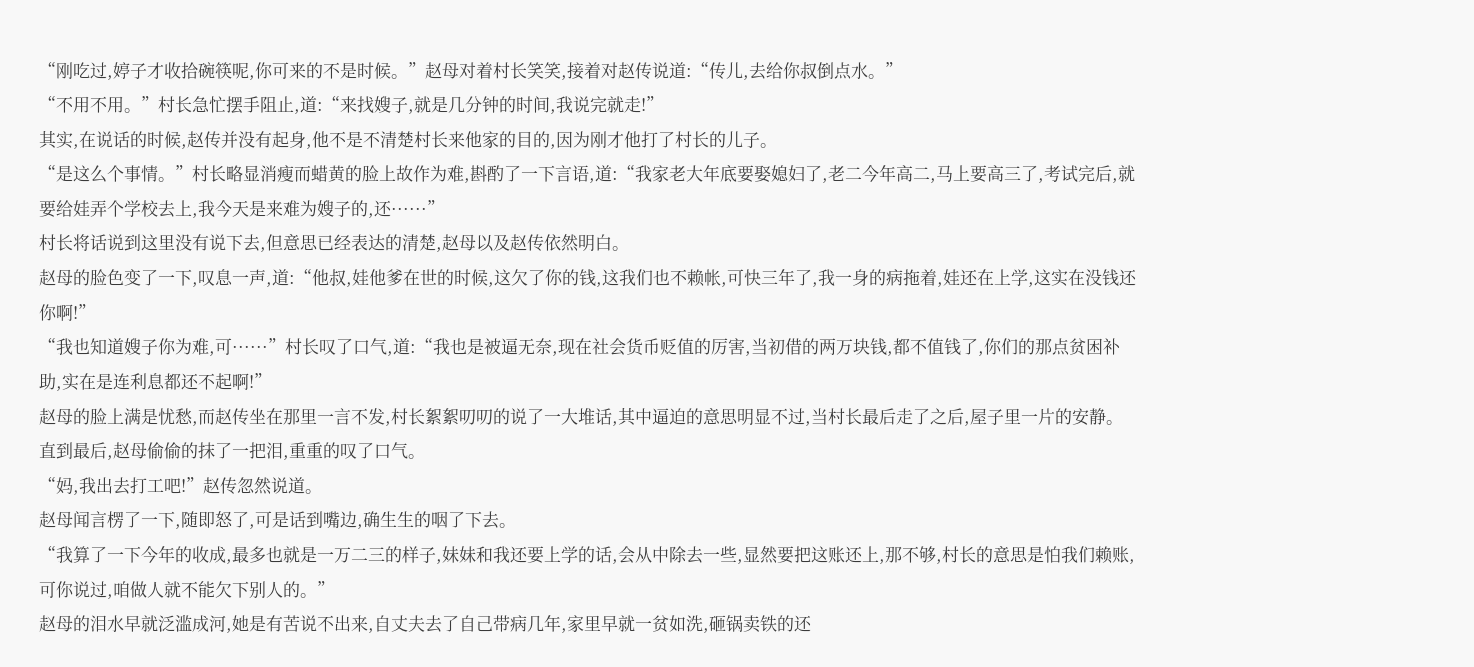“刚吃过,婷子才收拾碗筷呢,你可来的不是时候。”赵母对着村长笑笑,接着对赵传说道:“传儿,去给你叔倒点水。”
“不用不用。”村长急忙摆手阻止,道:“来找嫂子,就是几分钟的时间,我说完就走!”
其实,在说话的时候,赵传并没有起身,他不是不清楚村长来他家的目的,因为刚才他打了村长的儿子。
“是这么个事情。”村长略显消瘦而蜡黄的脸上故作为难,斟酌了一下言语,道:“我家老大年底要娶媳妇了,老二今年高二,马上要高三了,考试完后,就要给娃弄个学校去上,我今天是来难为嫂子的,还······”
村长将话说到这里没有说下去,但意思已经表达的清楚,赵母以及赵传依然明白。
赵母的脸色变了一下,叹息一声,道:“他叔,娃他爹在世的时候,这欠了你的钱,这我们也不赖帐,可快三年了,我一身的病拖着,娃还在上学,这实在没钱还你啊!”
“我也知道嫂子你为难,可······”村长叹了口气,道:“我也是被逼无奈,现在社会货币贬值的厉害,当初借的两万块钱,都不值钱了,你们的那点贫困补助,实在是连利息都还不起啊!”
赵母的脸上满是忧愁,而赵传坐在那里一言不发,村长絮絮叨叨的说了一大堆话,其中逼迫的意思明显不过,当村长最后走了之后,屋子里一片的安静。直到最后,赵母偷偷的抹了一把泪,重重的叹了口气。
“妈,我出去打工吧!”赵传忽然说道。
赵母闻言楞了一下,随即怒了,可是话到嘴边,确生生的咽了下去。
“我算了一下今年的收成,最多也就是一万二三的样子,妹妹和我还要上学的话,会从中除去一些,显然要把这账还上,那不够,村长的意思是怕我们赖账,可你说过,咱做人就不能欠下别人的。”
赵母的泪水早就泛滥成河,她是有苦说不出来,自丈夫去了自己带病几年,家里早就一贫如洗,砸锅卖铁的还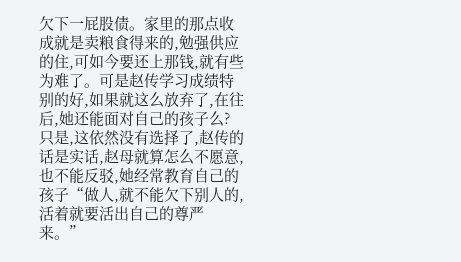欠下一屁股债。家里的那点收成就是卖粮食得来的,勉强供应的住,可如今要还上那钱,就有些为难了。可是赵传学习成绩特别的好,如果就这么放弃了,在往后,她还能面对自己的孩子么?
只是,这依然没有选择了,赵传的话是实话,赵母就算怎么不愿意,也不能反驳,她经常教育自己的孩子“做人,就不能欠下别人的,活着就要活出自己的尊严来。”